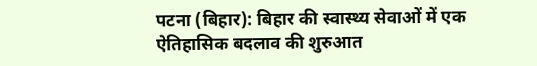पटना (बिहार): बिहार की स्वास्थ्य सेवाओं में एक ऐतिहासिक बदलाव की शुरुआत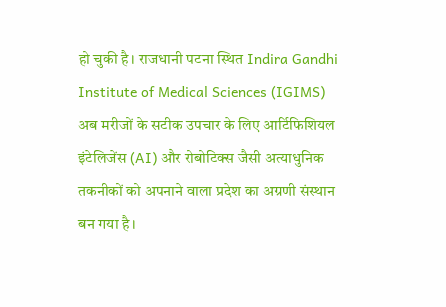हो चुकी है। राजधानी पटना स्थित Indira Gandhi Institute of Medical Sciences (IGIMS) अब मरीजों के सटीक उपचार के लिए आर्टिफिशियल इंटेलिजेंस (AI) और रोबोटिक्स जैसी अत्याधुनिक तकनीकों को अपनाने वाला प्रदेश का अग्रणी संस्थान बन गया है।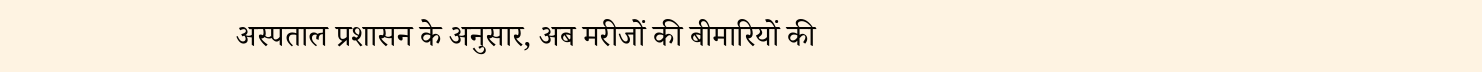अस्पताल प्रशासन के अनुसार, अब मरीजों की बीमारियों की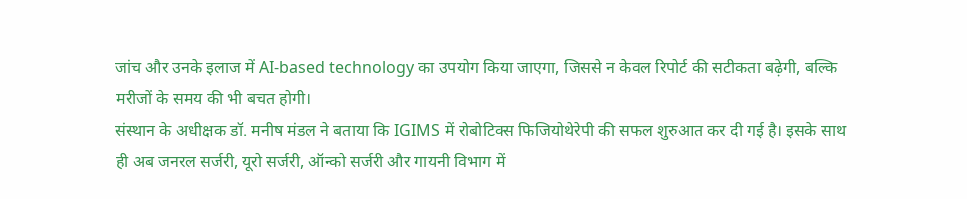जांच और उनके इलाज में AI-based technology का उपयोग किया जाएगा, जिससे न केवल रिपोर्ट की सटीकता बढ़ेगी, बल्कि मरीजों के समय की भी बचत होगी।
संस्थान के अधीक्षक डॉ. मनीष मंडल ने बताया कि IGIMS में रोबोटिक्स फिजियोथेरेपी की सफल शुरुआत कर दी गई है। इसके साथ ही अब जनरल सर्जरी, यूरो सर्जरी, ऑन्को सर्जरी और गायनी विभाग में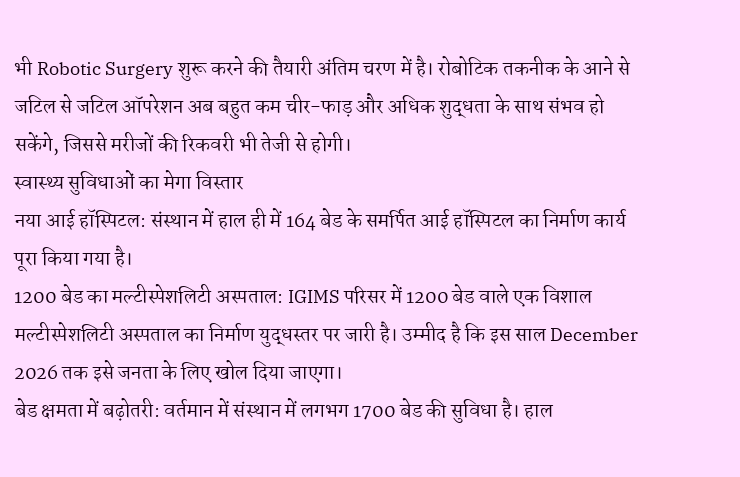भी Robotic Surgery शुरू करने की तैयारी अंतिम चरण में है। रोबोटिक तकनीक के आने से जटिल से जटिल ऑपरेशन अब बहुत कम चीर-फाड़ और अधिक शुद्धता के साथ संभव हो सकेंगे, जिससे मरीजों की रिकवरी भी तेजी से होगी।
स्वास्थ्य सुविधाओं का मेगा विस्तार
नया आई हॉस्पिटल: संस्थान में हाल ही में 164 बेड के समर्पित आई हॉस्पिटल का निर्माण कार्य पूरा किया गया है।
1200 बेड का मल्टीस्पेशलिटी अस्पताल: IGIMS परिसर में 1200 बेड वाले एक विशाल मल्टीस्पेशलिटी अस्पताल का निर्माण युद्धस्तर पर जारी है। उम्मीद है कि इस साल December 2026 तक इसे जनता के लिए खोल दिया जाएगा।
बेड क्षमता में बढ़ोतरी: वर्तमान में संस्थान में लगभग 1700 बेड की सुविधा है। हाल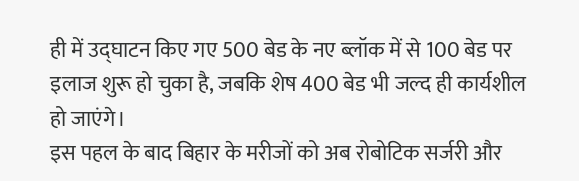ही में उद्घाटन किए गए 500 बेड के नए ब्लॉक में से 100 बेड पर इलाज शुरू हो चुका है, जबकि शेष 400 बेड भी जल्द ही कार्यशील हो जाएंगे।
इस पहल के बाद बिहार के मरीजों को अब रोबोटिक सर्जरी और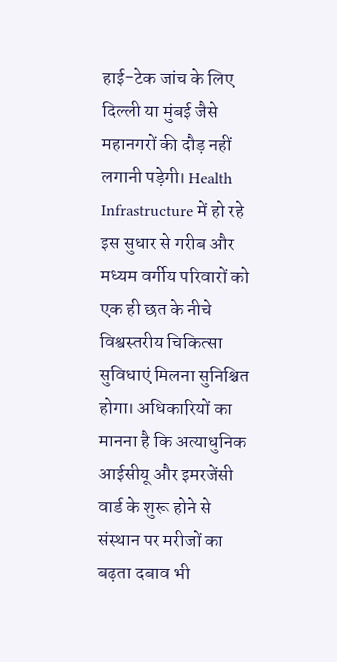हाई-टेक जांच के लिए दिल्ली या मुंबई जैसे महानगरों की दौड़ नहीं लगानी पड़ेगी। Health Infrastructure में हो रहे इस सुधार से गरीब और मध्यम वर्गीय परिवारों को एक ही छत के नीचे विश्वस्तरीय चिकित्सा सुविधाएं मिलना सुनिश्चित होगा। अधिकारियों का मानना है कि अत्याधुनिक आईसीयू और इमरजेंसी वार्ड के शुरू होने से संस्थान पर मरीजों का बढ़ता दबाव भी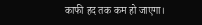काफी हद तक कम हो जाएगा।